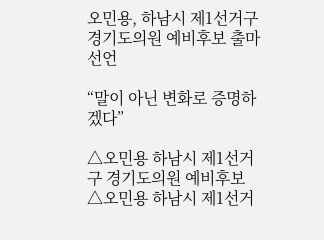오민용, 하남시 제1선거구 경기도의원 예비후보 출마 선언

“말이 아닌 변화로 증명하겠다”

△오민용 하남시 제1선거구 경기도의원 예비후보
△오민용 하남시 제1선거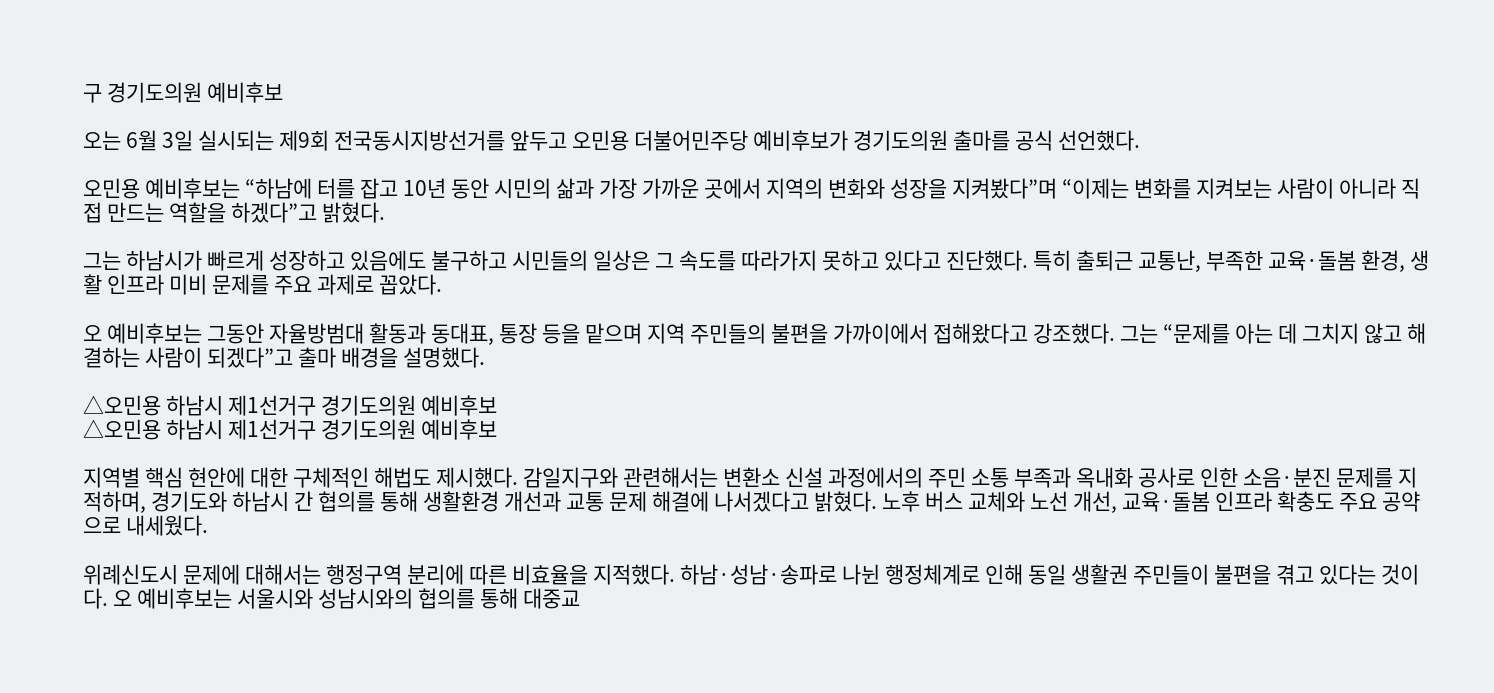구 경기도의원 예비후보

오는 6월 3일 실시되는 제9회 전국동시지방선거를 앞두고 오민용 더불어민주당 예비후보가 경기도의원 출마를 공식 선언했다.

오민용 예비후보는 “하남에 터를 잡고 10년 동안 시민의 삶과 가장 가까운 곳에서 지역의 변화와 성장을 지켜봤다”며 “이제는 변화를 지켜보는 사람이 아니라 직접 만드는 역할을 하겠다”고 밝혔다.

그는 하남시가 빠르게 성장하고 있음에도 불구하고 시민들의 일상은 그 속도를 따라가지 못하고 있다고 진단했다. 특히 출퇴근 교통난, 부족한 교육·돌봄 환경, 생활 인프라 미비 문제를 주요 과제로 꼽았다.

오 예비후보는 그동안 자율방범대 활동과 동대표, 통장 등을 맡으며 지역 주민들의 불편을 가까이에서 접해왔다고 강조했다. 그는 “문제를 아는 데 그치지 않고 해결하는 사람이 되겠다”고 출마 배경을 설명했다.

△오민용 하남시 제1선거구 경기도의원 예비후보
△오민용 하남시 제1선거구 경기도의원 예비후보

지역별 핵심 현안에 대한 구체적인 해법도 제시했다. 감일지구와 관련해서는 변환소 신설 과정에서의 주민 소통 부족과 옥내화 공사로 인한 소음·분진 문제를 지적하며, 경기도와 하남시 간 협의를 통해 생활환경 개선과 교통 문제 해결에 나서겠다고 밝혔다. 노후 버스 교체와 노선 개선, 교육·돌봄 인프라 확충도 주요 공약으로 내세웠다.

위례신도시 문제에 대해서는 행정구역 분리에 따른 비효율을 지적했다. 하남·성남·송파로 나뉜 행정체계로 인해 동일 생활권 주민들이 불편을 겪고 있다는 것이다. 오 예비후보는 서울시와 성남시와의 협의를 통해 대중교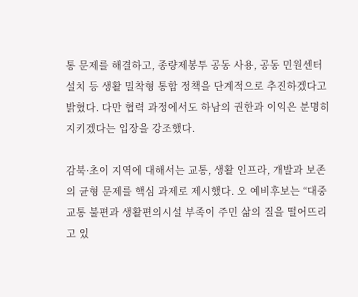통 문제를 해결하고, 종량제봉투 공동 사용, 공동 민원센터 설치 등 생활 밀착형 통합 정책을 단계적으로 추진하겠다고 밝혔다. 다만 협력 과정에서도 하남의 권한과 이익은 분명히 지키겠다는 입장을 강조했다.

감북·초이 지역에 대해서는 교통, 생활 인프라, 개발과 보존의 균형 문제를 핵심 과제로 제시했다. 오 예비후보는 “대중교통 불편과 생활편의시설 부족이 주민 삶의 질을 떨어뜨리고 있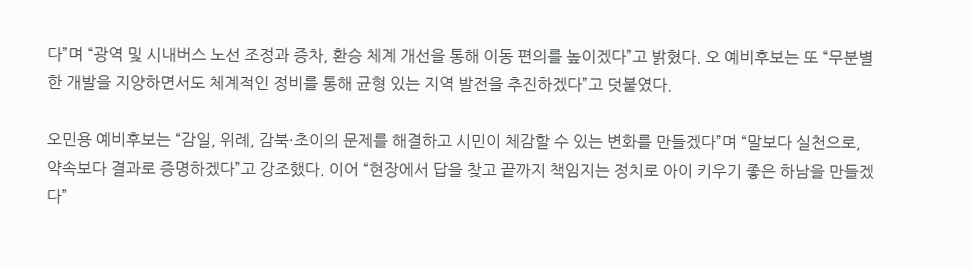다”며 “광역 및 시내버스 노선 조정과 증차, 환승 체계 개선을 통해 이동 편의를 높이겠다”고 밝혔다. 오 예비후보는 또 “무분별한 개발을 지양하면서도 체계적인 정비를 통해 균형 있는 지역 발전을 추진하겠다”고 덧붙였다.

오민용 예비후보는 “감일, 위례, 감북·초이의 문제를 해결하고 시민이 체감할 수 있는 변화를 만들겠다”며 “말보다 실천으로, 약속보다 결과로 증명하겠다”고 강조했다. 이어 “현장에서 답을 찾고 끝까지 책임지는 정치로 아이 키우기 좋은 하남을 만들겠다”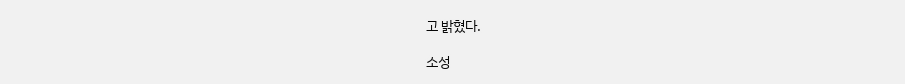고 밝혔다.

소성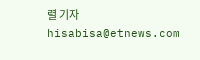렬 기자 hisabisa@etnews.com